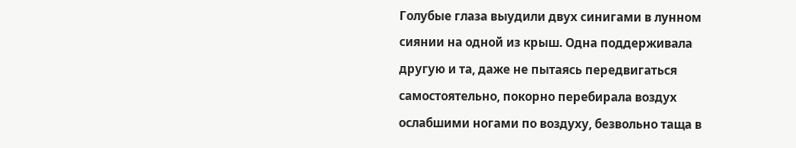Голубые глаза выудили двух синигами в лунном сиянии на одной из крыш. Одна поддерживала другую и та, даже не пытаясь передвигаться самостоятельно, покорно перебирала воздух ослабшими ногами по воздуху, безвольно таща в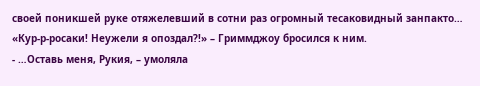своей поникшей руке отяжелевший в сотни раз огромный тесаковидный занпакто…
«Кур-р-росаки! Неужели я опоздал?!» – Гриммджоу бросился к ним.
- …Оставь меня, Рукия, – умоляла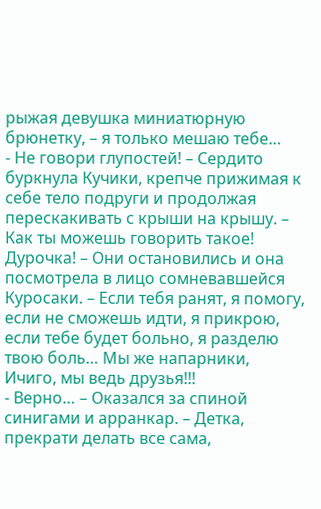рыжая девушка миниатюрную брюнетку, – я только мешаю тебе…
- Не говори глупостей! – Сердито буркнула Кучики, крепче прижимая к себе тело подруги и продолжая перескакивать с крыши на крышу. – Как ты можешь говорить такое! Дурочка! – Они остановились и она посмотрела в лицо сомневавшейся Куросаки. – Если тебя ранят, я помогу, если не сможешь идти, я прикрою, если тебе будет больно, я разделю твою боль… Мы же напарники, Ичиго, мы ведь друзья!!!
- Верно… – Оказался за спиной синигами и арранкар. – Детка, прекрати делать все сама,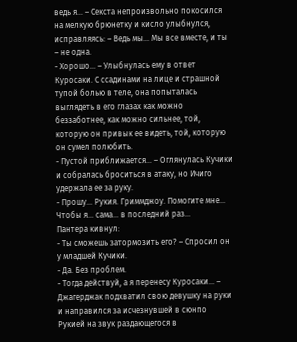ведь я… – Секста непроизвольно покосился на мелкую брюнетку и кисло улыбнулся, исправляясь: – Ведь мы… Мы все вместе, и ты – не одна.
- Хорошо… – Улыбнулась ему в ответ Куросаки. С ссадинами на лице и страшной тупой болью в теле, она попыталась выглядеть в его глазах как можно беззаботнее, как можно сильнее, той, которую он привык ее видеть, той, которую он сумел полюбить.
- Пустой приближается… – Оглянулась Кучики и собралась броситься в атаку, но Ичиго удержала ее за руку.
- Прошу… Рукия. Гриммджоу. Помогите мне… Чтобы я… сама… в последний раз…
Пантера кивнул:
- Ты сможешь затормозить его? – Спросил он у младшей Кучики.
- Да. Без проблем.
- Тогда действуй, а я перенесу Куросаки… – Джагерджак подхватил свою девушку на руки и направился за исчезнувшей в сюнпо Рукией на звук раздающегося в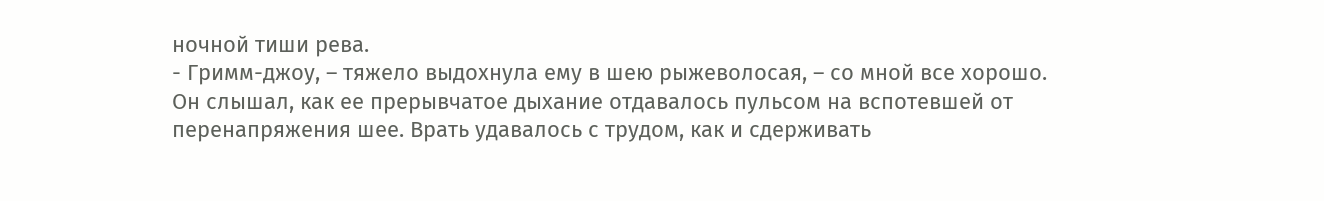ночной тиши рева.
- Гримм-джоу, – тяжело выдохнула ему в шею рыжеволосая, – со мной все хорошо.
Он слышал, как ее прерывчатое дыхание отдавалось пульсом на вспотевшей от перенапряжения шее. Врать удавалось с трудом, как и сдерживать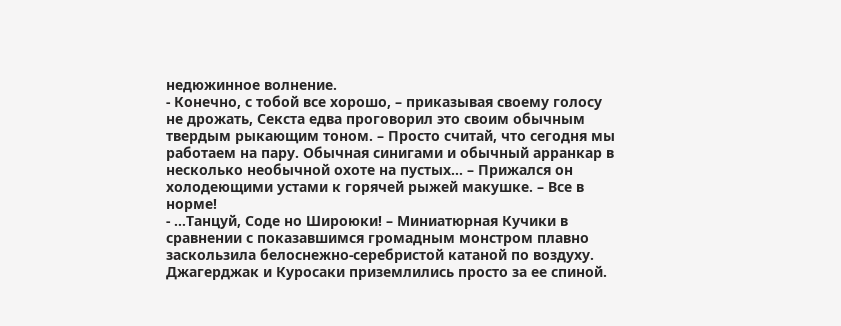недюжинное волнение.
- Конечно, с тобой все хорошо, – приказывая своему голосу не дрожать, Секста едва проговорил это своим обычным твердым рыкающим тоном. – Просто считай, что сегодня мы работаем на пару. Обычная синигами и обычный арранкар в несколько необычной охоте на пустых… – Прижался он холодеющими устами к горячей рыжей макушке. – Все в норме!
- …Танцуй, Соде но Широюки! – Миниатюрная Кучики в сравнении с показавшимся громадным монстром плавно заскользила белоснежно-серебристой катаной по воздуху. Джагерджак и Куросаки приземлились просто за ее спиной.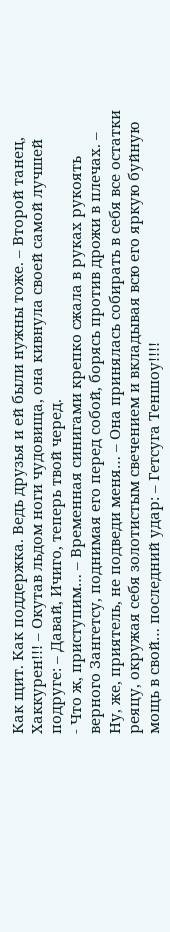Как щит. Как поддержка. Ведь друзья и ей были нужны тоже. – Второй танец, Хаккурен!!! – Окутав льдом ноги чудовища, она кивнула своей самой лучшей подруге: – Давай, Ичиго, теперь твой черед.
- Что ж, приступим… – Временная синигами крепко сжала в руках рукоять верного Зангетсу, поднимая его перед собой, борясь против дрожи в плечах. – Ну, же, приятель, не подведи меня… – Она принялась собирать в себя все остатки реяцу, окружая себя золотистым свечением и вкладывая всю его яркую буйную мощь в свой… последний удар: – Гетсуга Теншоу!!!!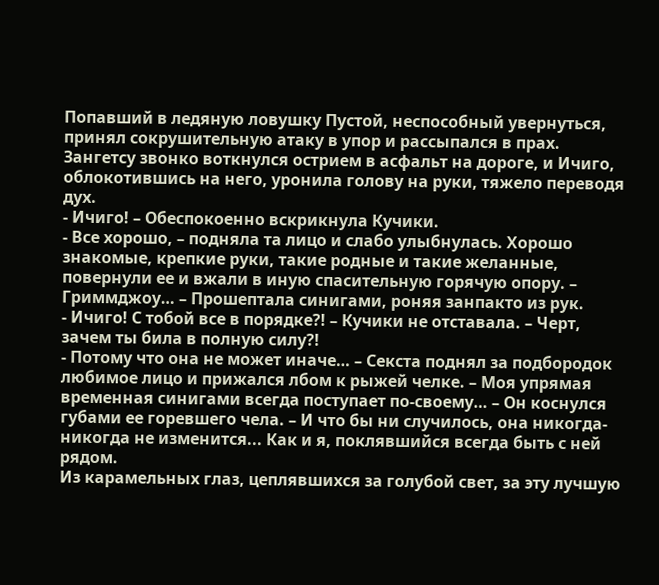Попавший в ледяную ловушку Пустой, неспособный увернуться, принял сокрушительную атаку в упор и рассыпался в прах. Зангетсу звонко воткнулся острием в асфальт на дороге, и Ичиго, облокотившись на него, уронила голову на руки, тяжело переводя дух.
- Ичиго! – Обеспокоенно вскрикнула Кучики.
- Все хорошо, – подняла та лицо и слабо улыбнулась. Хорошо знакомые, крепкие руки, такие родные и такие желанные, повернули ее и вжали в иную спасительную горячую опору. – Гриммджоу… – Прошептала синигами, роняя занпакто из рук.
- Ичиго! С тобой все в порядке?! – Кучики не отставала. – Черт, зачем ты била в полную силу?!
- Потому что она не может иначе… – Секста поднял за подбородок любимое лицо и прижался лбом к рыжей челке. – Моя упрямая временная синигами всегда поступает по-своему… – Он коснулся губами ее горевшего чела. – И что бы ни случилось, она никогда-никогда не изменится... Как и я, поклявшийся всегда быть с ней рядом.
Из карамельных глаз, цеплявшихся за голубой свет, за эту лучшую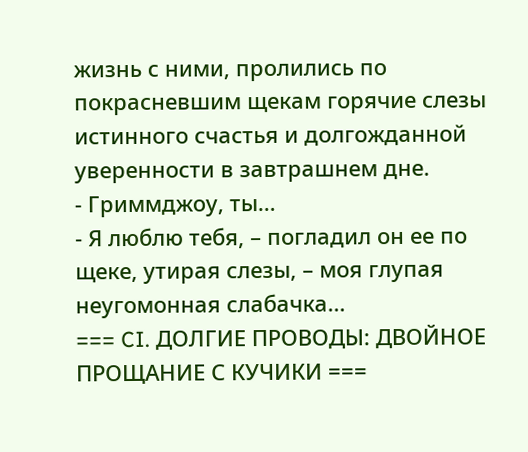жизнь с ними, пролились по покрасневшим щекам горячие слезы истинного счастья и долгожданной уверенности в завтрашнем дне.
- Гриммджоу, ты…
- Я люблю тебя, – погладил он ее по щеке, утирая слезы, – моя глупая неугомонная слабачка…
=== CI. ДОЛГИЕ ПРОВОДЫ: ДВОЙНОЕ ПРОЩАНИЕ С КУЧИКИ ===